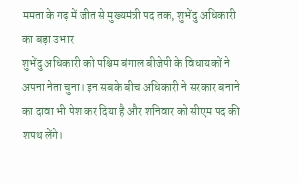ममता के गढ़ में जीत से मुख्यमंत्री पद तक, शुभेंदु अधिकारी का बड़ा उभार
शुभेंदु अधिकारी को पश्चिम बंगाल बीजेपी के विधायकों ने अपना नेता चुना। इन सबके बीच अधिकारी ने सरकार बनाने का दावा भी पेश कर दिया है और शनिवार को सीएम पद की शपथ लेंगे।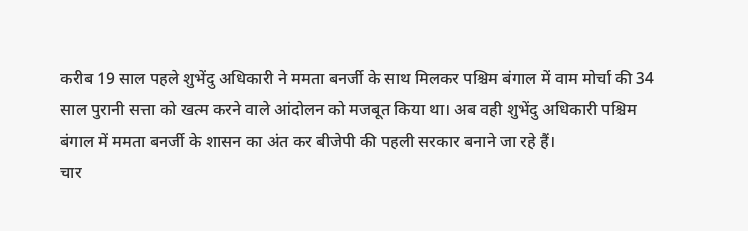करीब 19 साल पहले शुभेंदु अधिकारी ने ममता बनर्जी के साथ मिलकर पश्चिम बंगाल में वाम मोर्चा की 34 साल पुरानी सत्ता को खत्म करने वाले आंदोलन को मजबूत किया था। अब वही शुभेंदु अधिकारी पश्चिम बंगाल में ममता बनर्जी के शासन का अंत कर बीजेपी की पहली सरकार बनाने जा रहे हैं।
चार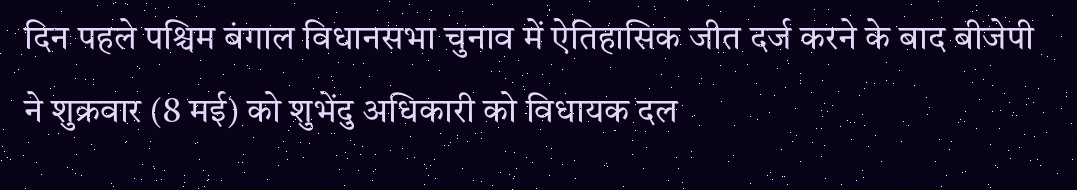दिन पहले पश्चिम बंगाल विधानसभा चुनाव में ऐतिहासिक जीत दर्ज करने के बाद बीजेपी ने शुक्रवार (8 मई) को शुभेंदु अधिकारी को विधायक दल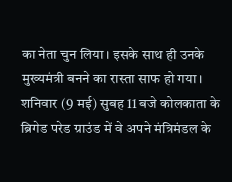का नेता चुन लिया। इसके साथ ही उनके मुख्यमंत्री बनने का रास्ता साफ हो गया। शनिवार (9 मई) सुबह 11 बजे कोलकाता के ब्रिगेड परेड ग्राउंड में वे अपने मंत्रिमंडल के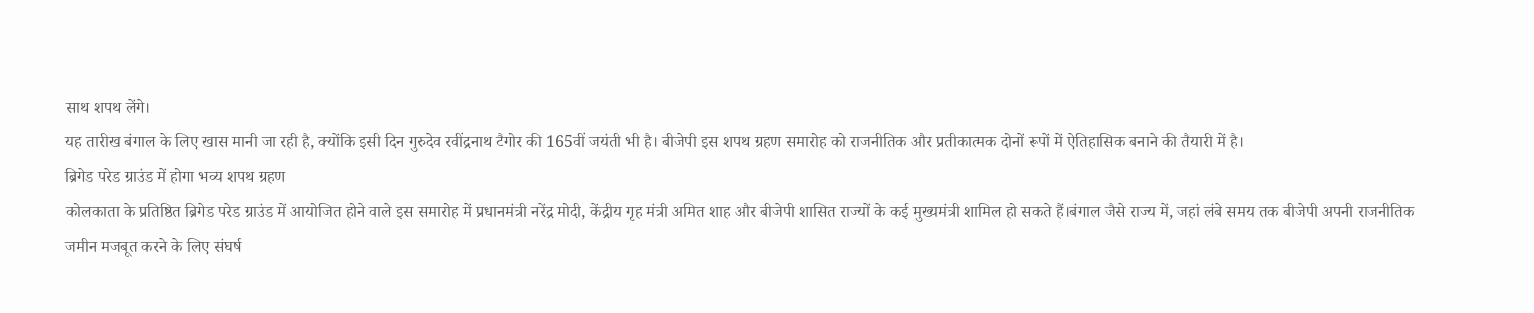साथ शपथ लेंगे।
यह तारीख बंगाल के लिए खास मानी जा रही है, क्योंकि इसी दिन गुरुदेव रवींद्रनाथ टैगोर की 165वीं जयंती भी है। बीजेपी इस शपथ ग्रहण समारोह को राजनीतिक और प्रतीकात्मक दोनों रूपों में ऐतिहासिक बनाने की तैयारी में है।
ब्रिगेड परेड ग्राउंड में होगा भव्य शपथ ग्रहण
कोलकाता के प्रतिष्ठित ब्रिगेड परेड ग्राउंड में आयोजित होने वाले इस समारोह में प्रधानमंत्री नरेंद्र मोदी, केंद्रीय गृह मंत्री अमित शाह और बीजेपी शासित राज्यों के कई मुख्यमंत्री शामिल हो सकते हैं।बंगाल जैसे राज्य में, जहां लंबे समय तक बीजेपी अपनी राजनीतिक जमीन मजबूत करने के लिए संघर्ष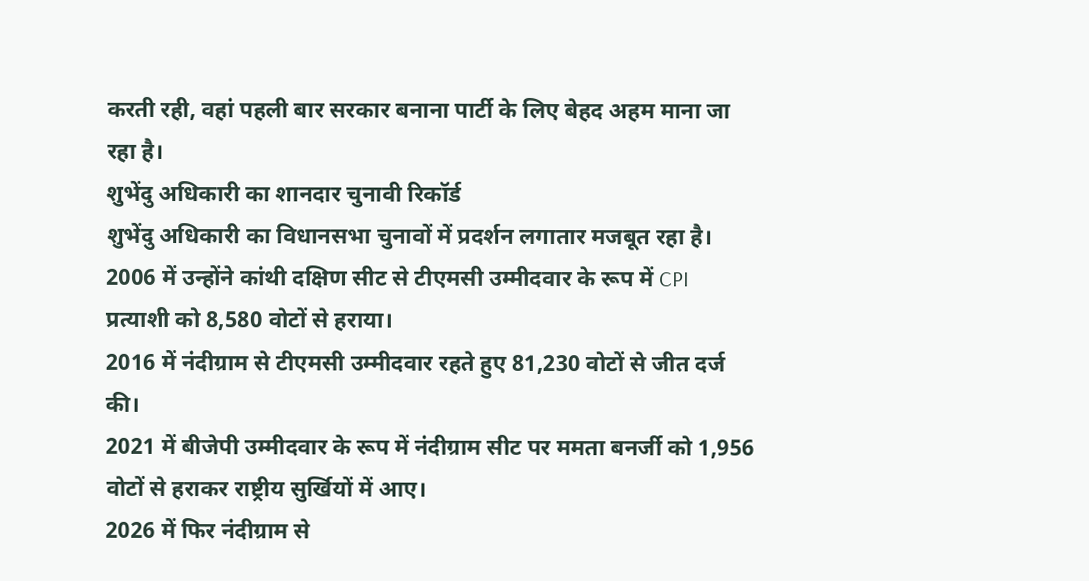करती रही, वहां पहली बार सरकार बनाना पार्टी के लिए बेहद अहम माना जा रहा है।
शुभेंदु अधिकारी का शानदार चुनावी रिकॉर्ड
शुभेंदु अधिकारी का विधानसभा चुनावों में प्रदर्शन लगातार मजबूत रहा है।
2006 में उन्होंने कांथी दक्षिण सीट से टीएमसी उम्मीदवार के रूप में CPI प्रत्याशी को 8,580 वोटों से हराया।
2016 में नंदीग्राम से टीएमसी उम्मीदवार रहते हुए 81,230 वोटों से जीत दर्ज की।
2021 में बीजेपी उम्मीदवार के रूप में नंदीग्राम सीट पर ममता बनर्जी को 1,956 वोटों से हराकर राष्ट्रीय सुर्खियों में आए।
2026 में फिर नंदीग्राम से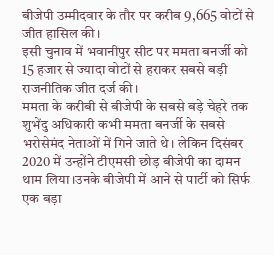बीजेपी उम्मीदवार के तौर पर करीब 9,665 वोटों से जीत हासिल की।
इसी चुनाव में भवानीपुर सीट पर ममता बनर्जी को 15 हजार से ज्यादा वोटों से हराकर सबसे बड़ी राजनीतिक जीत दर्ज की।
ममता के करीबी से बीजेपी के सबसे बड़े चेहरे तक
शुभेंदु अधिकारी कभी ममता बनर्जी के सबसे भरोसेमंद नेताओं में गिने जाते थे। लेकिन दिसंबर 2020 में उन्होंने टीएमसी छोड़ बीजेपी का दामन थाम लिया।उनके बीजेपी में आने से पार्टी को सिर्फ एक बड़ा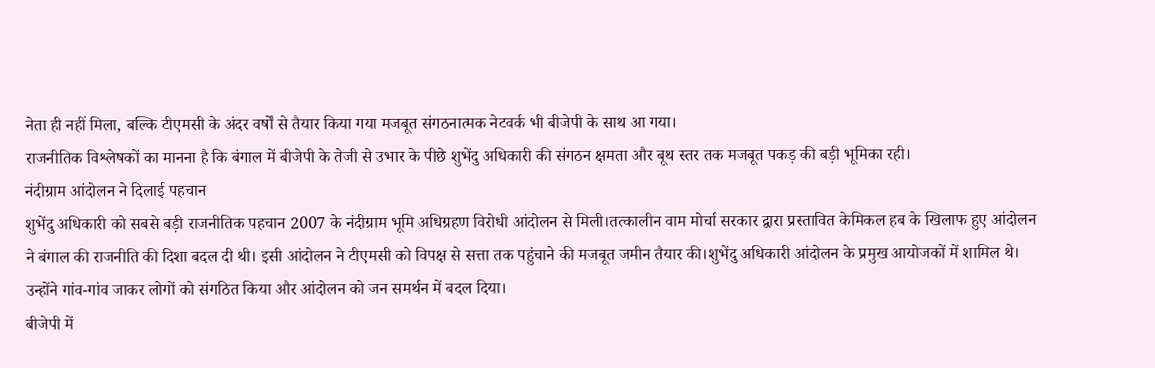नेता ही नहीं मिला, बल्कि टीएमसी के अंदर वर्षों से तैयार किया गया मजबूत संगठनात्मक नेटवर्क भी बीजेपी के साथ आ गया।
राजनीतिक विश्लेषकों का मानना है कि बंगाल में बीजेपी के तेजी से उभार के पीछे शुभेंदु अधिकारी की संगठन क्षमता और बूथ स्तर तक मजबूत पकड़ की बड़ी भूमिका रही।
नंदीग्राम आंदोलन ने दिलाई पहचान
शुभेंदु अधिकारी को सबसे बड़ी राजनीतिक पहचान 2007 के नंदीग्राम भूमि अधिग्रहण विरोधी आंदोलन से मिली।तत्कालीन वाम मोर्चा सरकार द्वारा प्रस्तावित केमिकल हब के खिलाफ हुए आंदोलन ने बंगाल की राजनीति की दिशा बदल दी थी। इसी आंदोलन ने टीएमसी को विपक्ष से सत्ता तक पहुंचाने की मजबूत जमीन तैयार की।शुभेंदु अधिकारी आंदोलन के प्रमुख आयोजकों में शामिल थे। उन्होंने गांव-गांव जाकर लोगों को संगठित किया और आंदोलन को जन समर्थन में बदल दिया।
बीजेपी में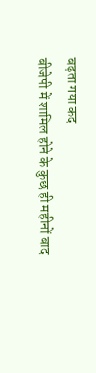बढ़ता गया कद
बीजेपी में शामिल होने के कुछ ही महीनों बाद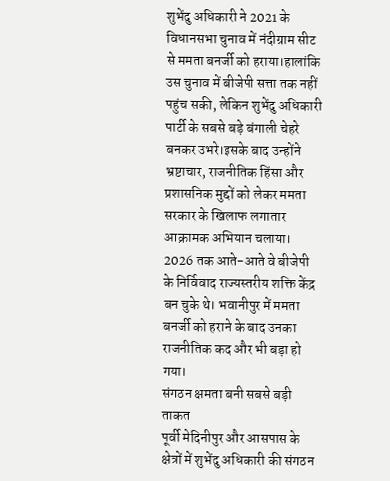शुभेंदु अधिकारी ने 2021 के विधानसभा चुनाव में नंदीग्राम सीट से ममता बनर्जी को हराया।हालांकि उस चुनाव में बीजेपी सत्ता तक नहीं पहुंच सकी, लेकिन शुभेंदु अधिकारी पार्टी के सबसे बड़े बंगाली चेहरे बनकर उभरे।इसके बाद उन्होंने भ्रष्टाचार, राजनीतिक हिंसा और प्रशासनिक मुद्दों को लेकर ममता सरकार के खिलाफ लगातार आक्रामक अभियान चलाया।
2026 तक आते-आते वे बीजेपी के निर्विवाद राज्यस्तरीय शक्ति केंद्र बन चुके थे। भवानीपुर में ममता बनर्जी को हराने के बाद उनका राजनीतिक कद और भी बड़ा हो गया।
संगठन क्षमता बनी सबसे बड़ी ताकत
पूर्वी मेदिनीपुर और आसपास के क्षेत्रों में शुभेंदु अधिकारी की संगठन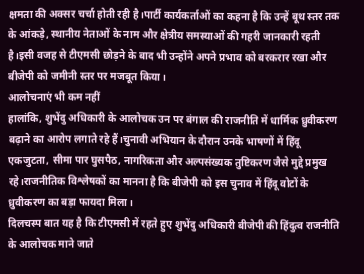क्षमता की अक्सर चर्चा होती रही है।पार्टी कार्यकर्ताओं का कहना है कि उन्हें बूथ स्तर तक के आंकड़े, स्थानीय नेताओं के नाम और क्षेत्रीय समस्याओं की गहरी जानकारी रहती है।इसी वजह से टीएमसी छोड़ने के बाद भी उन्होंने अपने प्रभाव को बरकरार रखा और बीजेपी को जमीनी स्तर पर मजबूत किया।
आलोचनाएं भी कम नहीं
हालांकि, शुभेंदु अधिकारी के आलोचक उन पर बंगाल की राजनीति में धार्मिक ध्रुवीकरण बढ़ाने का आरोप लगाते रहे हैं।चुनावी अभियान के दौरान उनके भाषणों में हिंदू एकजुटता, सीमा पार घुसपैठ, नागरिकता और अल्पसंख्यक तुष्टिकरण जैसे मुद्दे प्रमुख रहे।राजनीतिक विश्लेषकों का मानना है कि बीजेपी को इस चुनाव में हिंदू वोटों के ध्रुवीकरण का बड़ा फायदा मिला।
दिलचस्प बात यह है कि टीएमसी में रहते हुए शुभेंदु अधिकारी बीजेपी की हिंदुत्व राजनीति के आलोचक माने जाते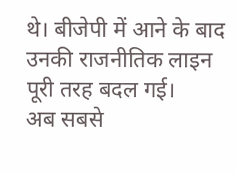थे। बीजेपी में आने के बाद उनकी राजनीतिक लाइन पूरी तरह बदल गई।
अब सबसे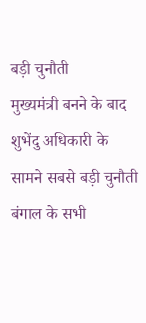बड़ी चुनौती
मुख्यमंत्री बनने के बाद शुभेंदु अधिकारी के सामने सबसे बड़ी चुनौती बंगाल के सभी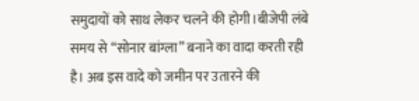समुदायों को साथ लेकर चलने की होगी।बीजेपी लंबे समय से “सोनार बांग्ला” बनाने का वादा करती रही है। अब इस वादे को जमीन पर उतारने की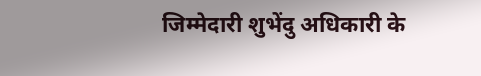जिम्मेदारी शुभेंदु अधिकारी के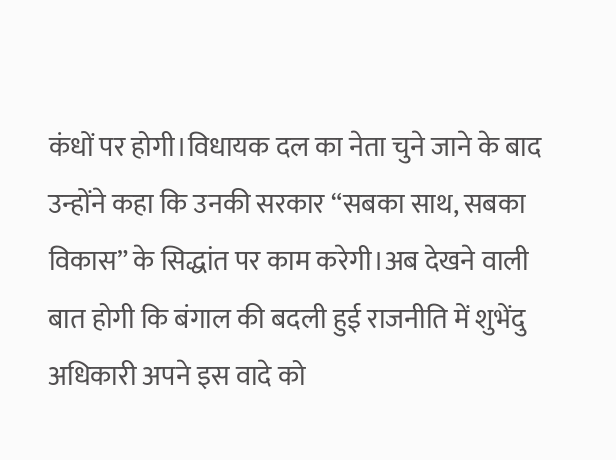कंधों पर होगी।विधायक दल का नेता चुने जाने के बाद उन्होंने कहा कि उनकी सरकार “सबका साथ, सबका विकास” के सिद्धांत पर काम करेगी।अब देखने वाली बात होगी कि बंगाल की बदली हुई राजनीति में शुभेंदु अधिकारी अपने इस वादे को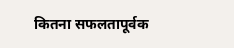कितना सफलतापूर्वक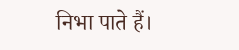निभा पाते हैं।